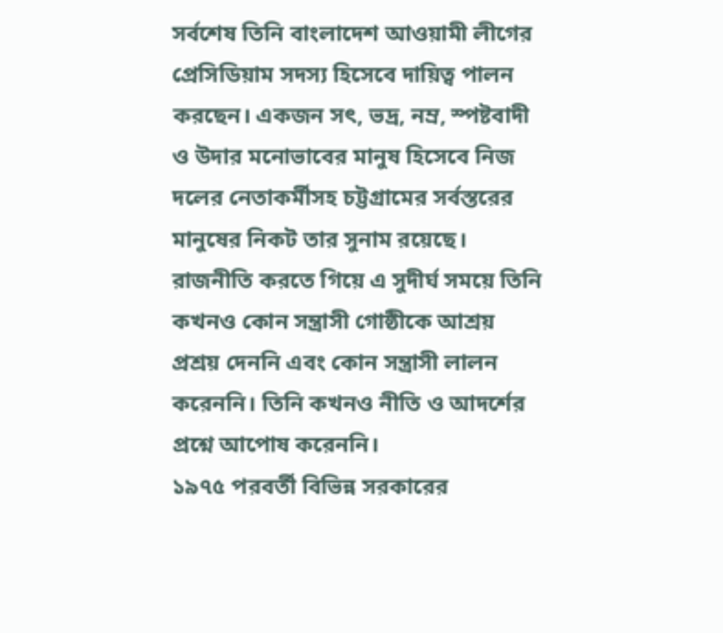সর্বশেষ তিনি বাংলাদেশ আওয়ামী লীগের প্রেসিডিয়াম সদস্য হিসেবে দায়িত্ব পালন করছেন। একজন সৎ, ভদ্র, নম্র, স্পষ্টবাদী ও উদার মনোভাবের মানুষ হিসেবে নিজ দলের নেতাকর্মীসহ চট্টগ্রামের সর্বস্তরের মানুষের নিকট তার সুনাম রয়েছে। রাজনীতি করতে গিয়ে এ সুদীর্ঘ সময়ে তিনি কখনও কোন সন্ত্রাসী গোষ্ঠীকে আশ্রয় প্রশ্রয় দেননি এবং কোন সন্ত্রাসী লালন করেননি। তিনি কখনও নীতি ও আদর্শের প্রশ্নে আপোষ করেননি।
১৯৭৫ পরবর্তী বিভিন্ন সরকারের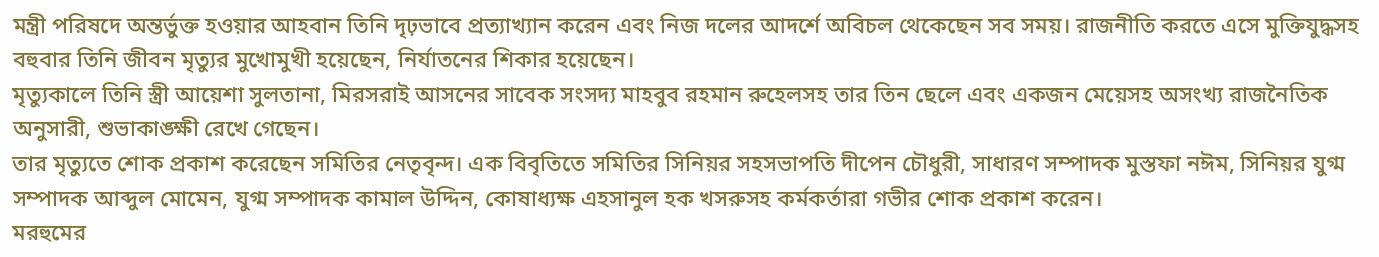মন্ত্রী পরিষদে অন্তর্ভুক্ত হওয়ার আহবান তিনি দৃঢ়ভাবে প্রত্যাখ্যান করেন এবং নিজ দলের আদর্শে অবিচল থেকেছেন সব সময়। রাজনীতি করতে এসে মুক্তিযুদ্ধসহ বহুবার তিনি জীবন মৃত্যুর মুখোমুখী হয়েছেন, নির্যাতনের শিকার হয়েছেন।
মৃত্যুকালে তিনি স্ত্রী আয়েশা সুলতানা, মিরসরাই আসনের সাবেক সংসদ্য মাহবুব রহমান রুহেলসহ তার তিন ছেলে এবং একজন মেয়েসহ অসংখ্য রাজনৈতিক অনুসারী, শুভাকাঙ্ক্ষী রেখে গেছেন।
তার মৃত্যুতে শোক প্রকাশ করেছেন সমিতির নেতৃবৃন্দ। এক বিবৃতিতে সমিতির সিনিয়র সহসভাপতি দীপেন চৌধুরী, সাধারণ সম্পাদক মুস্তফা নঈম, সিনিয়র যুগ্ম সম্পাদক আব্দুল মোমেন, যুগ্ম সম্পাদক কামাল উদ্দিন, কোষাধ্যক্ষ এহসানুল হক খসরুসহ কর্মকর্তারা গভীর শোক প্রকাশ করেন।
মরহুমের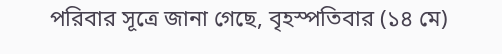পরিবার সূত্রে জানা গেছে, বৃহস্পতিবার (১৪ মে)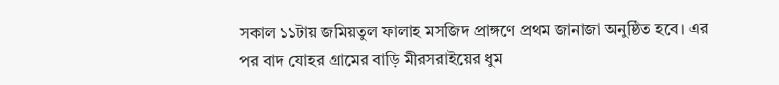সকাল ১১টায় জমিয়তুল ফালাহ মসজিদ প্রাঙ্গণে প্রথম জানাজা অনুষ্ঠিত হবে। এর পর বাদ যোহর গ্রামের বাড়ি মীরসরাইয়ের ধুম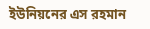ইউনিয়নের এস রহমান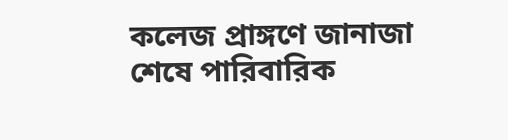কলেজ প্রাঙ্গণে জানাজা শেষে পারিবারিক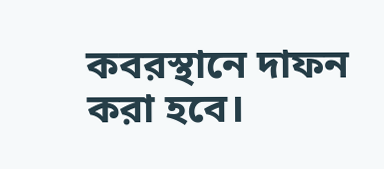কবরস্থানে দাফন করা হবে।